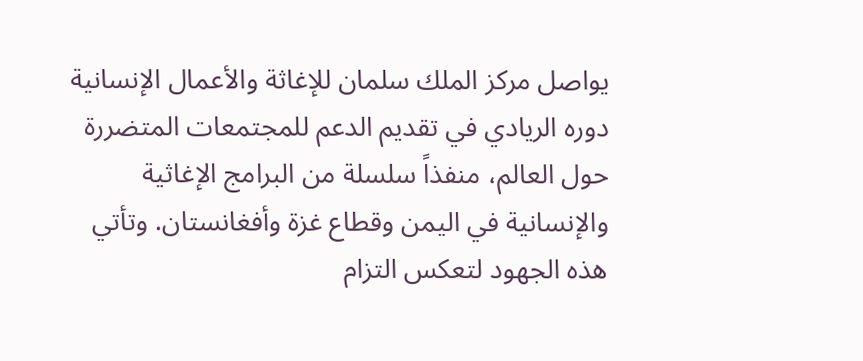يواصل مركز الملك سلمان للإغاثة والأعمال الإنسانية دوره الريادي في تقديم الدعم للمجتمعات المتضررة حول العالم، منفذاً سلسلة من البرامج الإغاثية والإنسانية في اليمن وقطاع غزة وأفغانستان. وتأتي هذه الجهود لتعكس التزام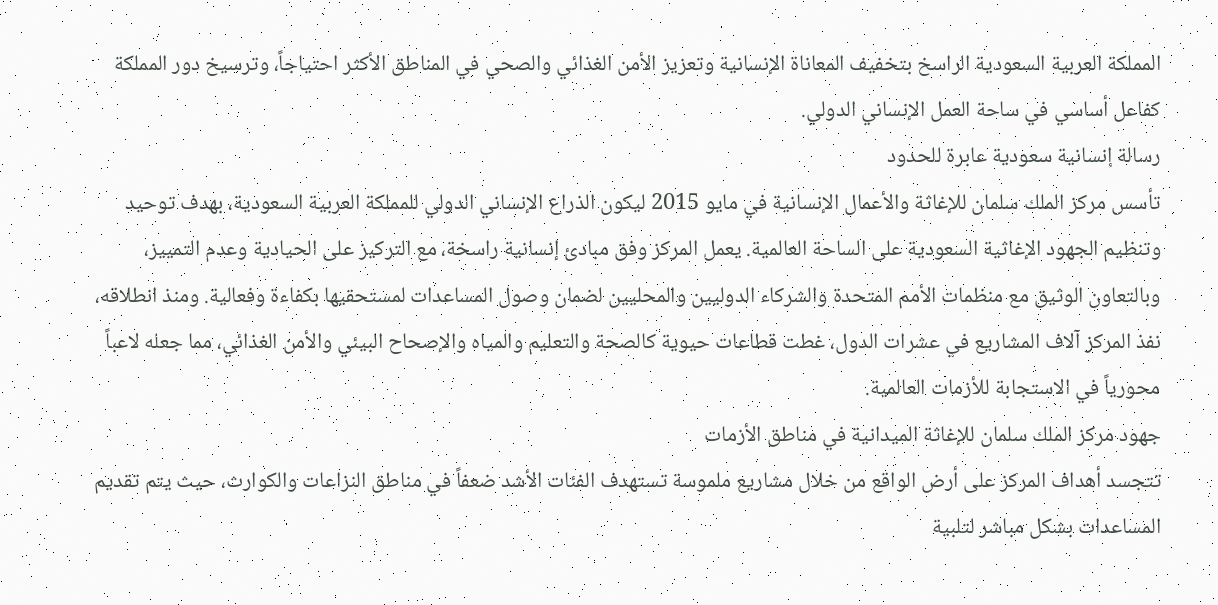المملكة العربية السعودية الراسخ بتخفيف المعاناة الإنسانية وتعزيز الأمن الغذائي والصحي في المناطق الأكثر احتياجاً، وترسيخ دور المملكة كفاعل أساسي في ساحة العمل الإنساني الدولي.
رسالة إنسانية سعودية عابرة للحدود
تأسس مركز الملك سلمان للإغاثة والأعمال الإنسانية في مايو 2015 ليكون الذراع الإنساني الدولي للمملكة العربية السعودية، بهدف توحيد وتنظيم الجهود الإغاثية السعودية على الساحة العالمية. يعمل المركز وفق مبادئ إنسانية راسخة، مع التركيز على الحيادية وعدم التمييز، وبالتعاون الوثيق مع منظمات الأمم المتحدة والشركاء الدوليين والمحليين لضمان وصول المساعدات لمستحقيها بكفاءة وفعالية. ومنذ انطلاقه، نفذ المركز آلاف المشاريع في عشرات الدول، غطت قطاعات حيوية كالصحة والتعليم والمياه والإصحاح البيئي والأمن الغذائي، مما جعله لاعباً محورياً في الاستجابة للأزمات العالمية.
جهود مركز الملك سلمان للإغاثة الميدانية في مناطق الأزمات
تتجسد أهداف المركز على أرض الواقع من خلال مشاريع ملموسة تستهدف الفئات الأشد ضعفاً في مناطق النزاعات والكوارث، حيث يتم تقديم المساعدات بشكل مباشر لتلبية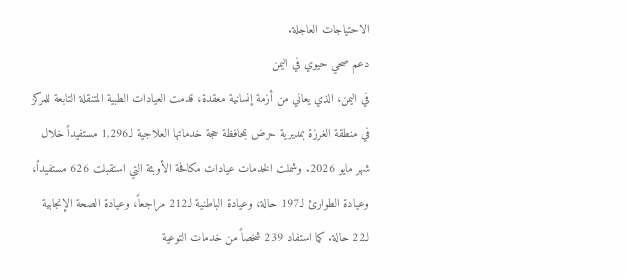الاحتياجات العاجلة.
دعم صحي حيوي في اليمن
في اليمن، الذي يعاني من أزمة إنسانية معقدة، قدمت العيادات الطبية المتنقلة التابعة للمركز في منطقة الغرزة بمديرية حرض بمحافظة حجة خدماتها العلاجية لـ1,296 مستفيداً خلال شهر مايو 2026. وشملت الخدمات عيادات مكافحة الأوبئة التي استقبلت 626 مستفيداً، وعيادة الطوارئ لـ197 حالة، وعيادة الباطنية لـ212 مراجعاً، وعيادة الصحة الإنجابية لـ22 حالة. كما استفاد 239 شخصاً من خدمات التوعية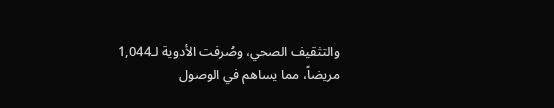والتثقيف الصحي، وصُرفت الأدوية لـ1,044 مريضاً، مما يساهم في الوصول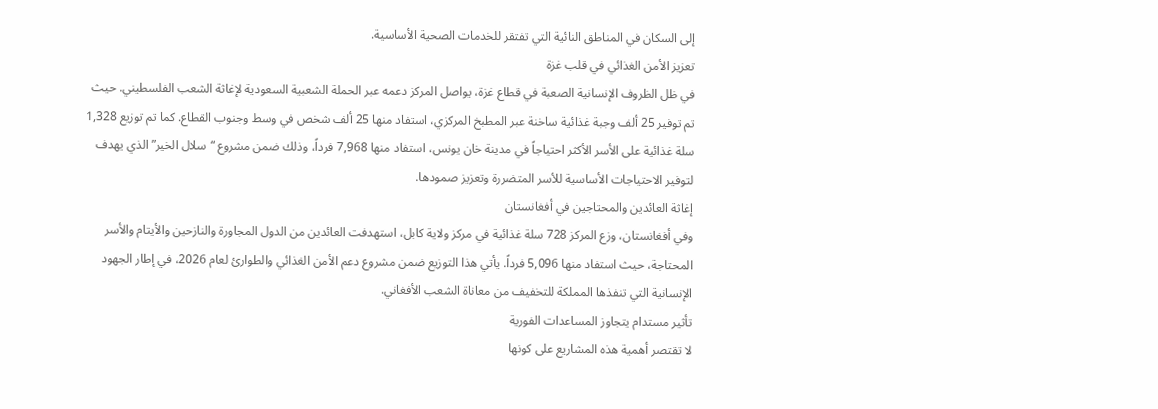إلى السكان في المناطق النائية التي تفتقر للخدمات الصحية الأساسية.
تعزيز الأمن الغذائي في قلب غزة
في ظل الظروف الإنسانية الصعبة في قطاع غزة، يواصل المركز دعمه عبر الحملة الشعبية السعودية لإغاثة الشعب الفلسطيني. حيث تم توفير 25 ألف وجبة غذائية ساخنة عبر المطبخ المركزي، استفاد منها 25 ألف شخص في وسط وجنوب القطاع. كما تم توزيع 1,328 سلة غذائية على الأسر الأكثر احتياجاً في مدينة خان يونس، استفاد منها 7,968 فرداً، وذلك ضمن مشروع “سلال الخير” الذي يهدف لتوفير الاحتياجات الأساسية للأسر المتضررة وتعزيز صمودها.
إغاثة العائدين والمحتاجين في أفغانستان
وفي أفغانستان، وزع المركز 728 سلة غذائية في مركز ولاية كابل، استهدفت العائدين من الدول المجاورة والنازحين والأيتام والأسر المحتاجة، حيث استفاد منها 5,096 فرداً. يأتي هذا التوزيع ضمن مشروع دعم الأمن الغذائي والطوارئ لعام 2026، في إطار الجهود الإنسانية التي تنفذها المملكة للتخفيف من معاناة الشعب الأفغاني.
تأثير مستدام يتجاوز المساعدات الفورية
لا تقتصر أهمية هذه المشاريع على كونها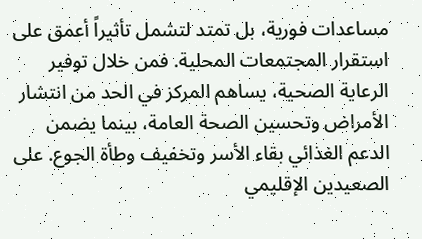مساعدات فورية، بل تمتد لتشمل تأثيراً أعمق على استقرار المجتمعات المحلية. فمن خلال توفير الرعاية الصحية، يساهم المركز في الحد من انتشار الأمراض وتحسين الصحة العامة، بينما يضمن الدعم الغذائي بقاء الأسر وتخفيف وطأة الجوع. على الصعيدين الإقليمي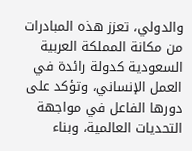والدولي، تعزز هذه المبادرات من مكانة المملكة العربية السعودية كدولة رائدة في العمل الإنساني، وتؤكد على دورها الفاعل في مواجهة التحديات العالمية، وبناء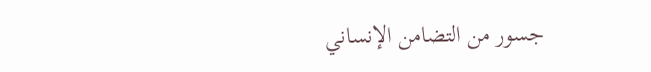جسور من التضامن الإنساني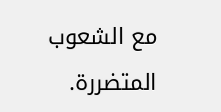مع الشعوب المتضررة.